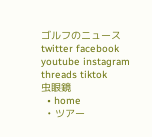ゴルフのニュース
twitter facebook youtube instagram threads tiktok
虫眼鏡
  • home
  • ツアー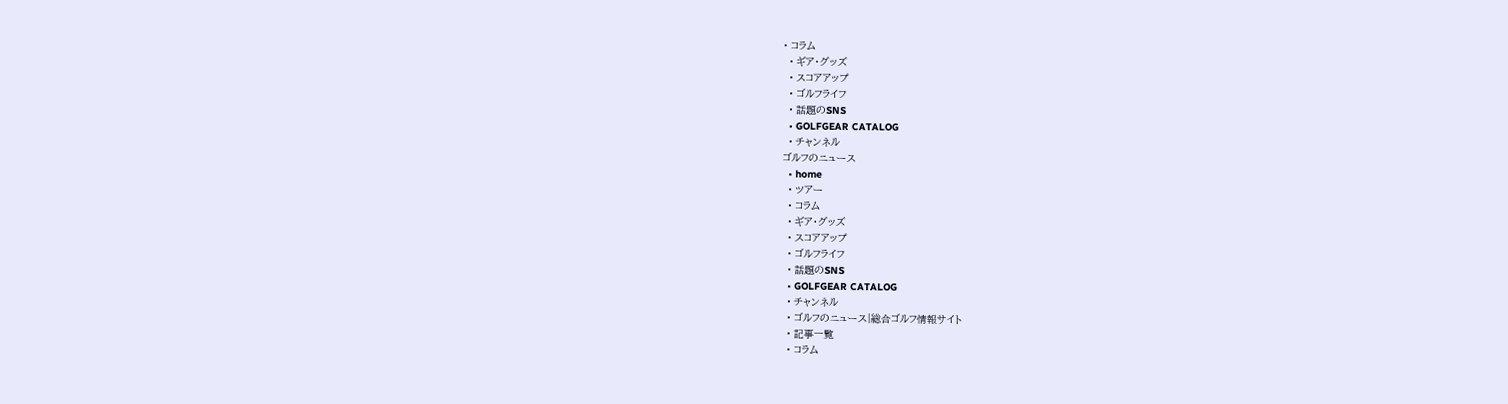• コラム
  • ギア・グッズ
  • スコアアップ
  • ゴルフライフ
  • 話題のSNS
  • GOLFGEAR CATALOG
  • チャンネル
ゴルフのニュース
  • home
  • ツアー
  • コラム
  • ギア・グッズ
  • スコアアップ
  • ゴルフライフ
  • 話題のSNS
  • GOLFGEAR CATALOG
  • チャンネル
  • ゴルフのニュース|総合ゴルフ情報サイト
  • 記事一覧
  • コラム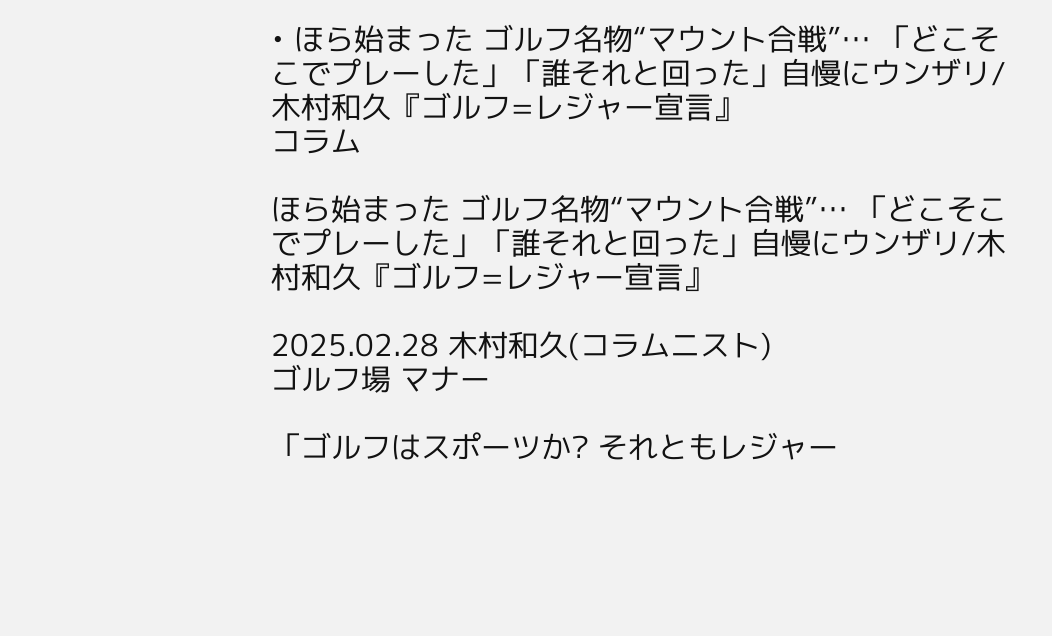• ほら始まった ゴルフ名物“マウント合戦”… 「どこそこでプレーした」「誰それと回った」自慢にウンザリ/木村和久『ゴルフ=レジャー宣言』
コラム

ほら始まった ゴルフ名物“マウント合戦”… 「どこそこでプレーした」「誰それと回った」自慢にウンザリ/木村和久『ゴルフ=レジャー宣言』

2025.02.28 木村和久(コラムニスト)
ゴルフ場 マナー

「ゴルフはスポーツか? それともレジャー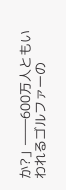か?」――600万人ともいわれるゴルファーの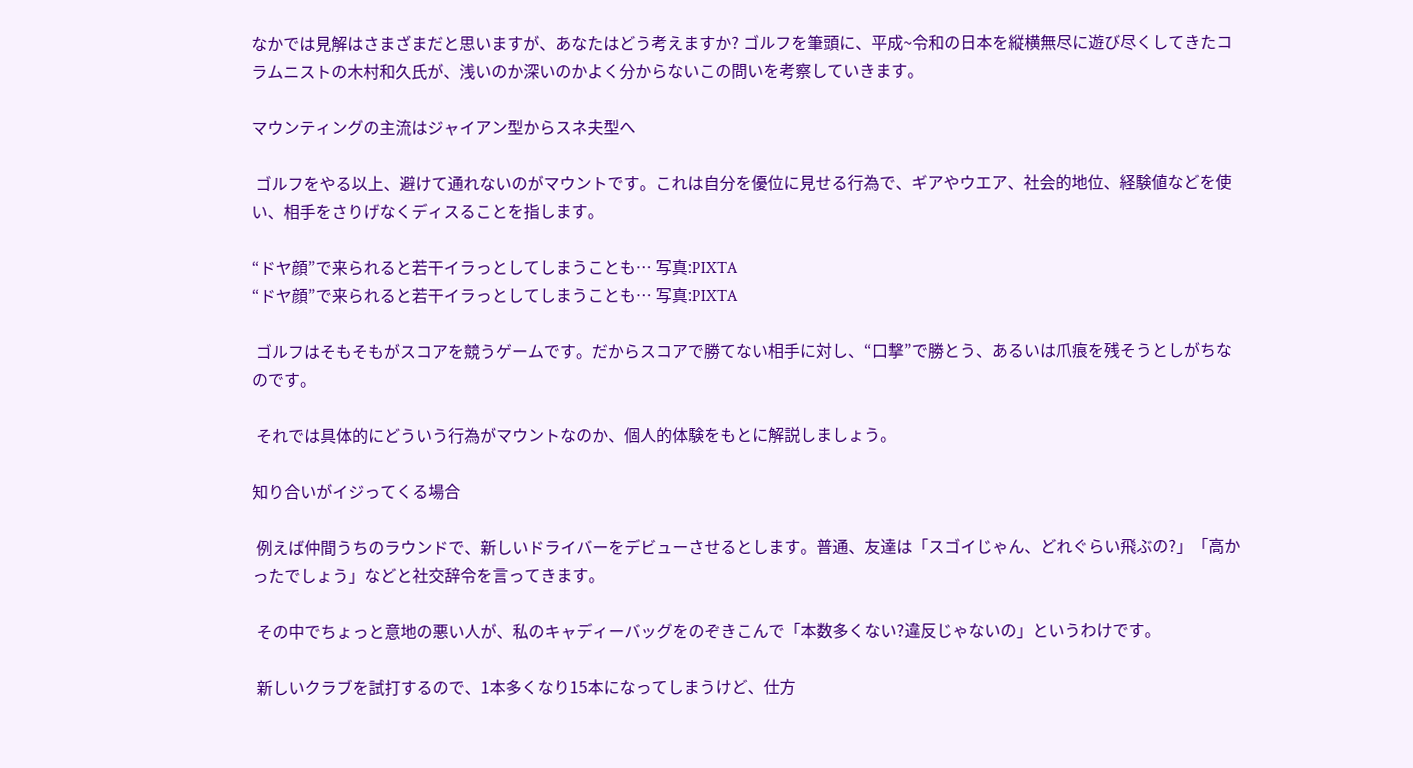なかでは見解はさまざまだと思いますが、あなたはどう考えますか? ゴルフを筆頭に、平成~令和の日本を縦横無尽に遊び尽くしてきたコラムニストの木村和久氏が、浅いのか深いのかよく分からないこの問いを考察していきます。

マウンティングの主流はジャイアン型からスネ夫型へ

 ゴルフをやる以上、避けて通れないのがマウントです。これは自分を優位に見せる行為で、ギアやウエア、社会的地位、経験値などを使い、相手をさりげなくディスることを指します。

“ドヤ顔”で来られると若干イラっとしてしまうことも… 写真:PIXTA
“ドヤ顔”で来られると若干イラっとしてしまうことも… 写真:PIXTA

 ゴルフはそもそもがスコアを競うゲームです。だからスコアで勝てない相手に対し、“口撃”で勝とう、あるいは爪痕を残そうとしがちなのです。

 それでは具体的にどういう行為がマウントなのか、個人的体験をもとに解説しましょう。

知り合いがイジってくる場合

 例えば仲間うちのラウンドで、新しいドライバーをデビューさせるとします。普通、友達は「スゴイじゃん、どれぐらい飛ぶの?」「高かったでしょう」などと社交辞令を言ってきます。

 その中でちょっと意地の悪い人が、私のキャディーバッグをのぞきこんで「本数多くない?違反じゃないの」というわけです。

 新しいクラブを試打するので、1本多くなり15本になってしまうけど、仕方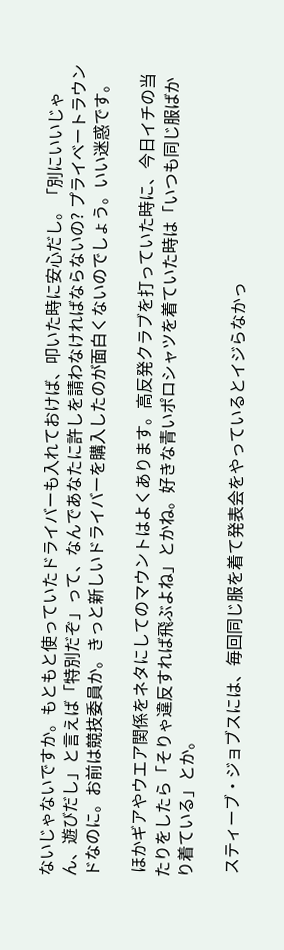ないじゃないですか。もともと使っていたドライバーも入れておけば、叩いた時に安心だし。「別にいいじゃん、遊びだし」と言えば「特別だぞ」って、なんであなたに許しを請わなければならないの? プライベートラウンドなのに。お前は競技委員か。きっと新しいドライバーを購入したのが面白くないのでしょう。いい迷惑です。

 ほかギアやウエア関係をネタにしてのマウントはよくあります。高反発クラブを打っていた時に、今日イチの当たりをしたら「そりゃ違反すれば飛ぶよね」とかね。好きな青いポロシャツを着ていた時は「いつも同じ服ばかり着ている」とか。

 スティーブ・ジョブスには、毎回同じ服を着て発表会をやっているとイジらなかっ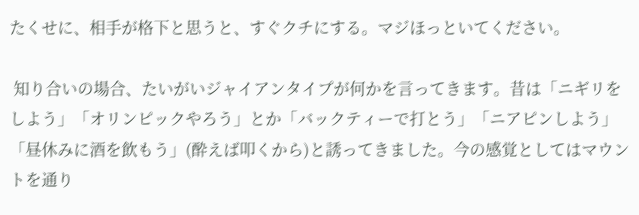たくせに、相手が格下と思うと、すぐクチにする。マジほっといてください。

 知り合いの場合、たいがいジャイアンタイプが何かを言ってきます。昔は「ニギリをしよう」「オリンピックやろう」とか「バックティーで打とう」「ニアピンしよう」「昼休みに酒を飲もう」(酔えば叩くから)と誘ってきました。今の感覚としてはマウントを通り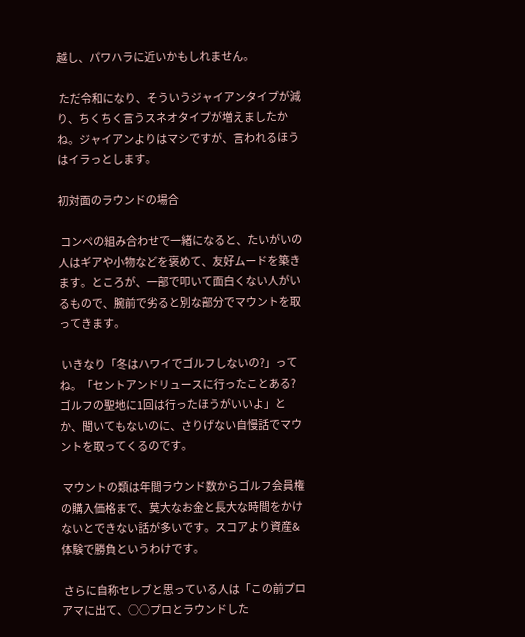越し、パワハラに近いかもしれません。

 ただ令和になり、そういうジャイアンタイプが減り、ちくちく言うスネオタイプが増えましたかね。ジャイアンよりはマシですが、言われるほうはイラっとします。

初対面のラウンドの場合

 コンペの組み合わせで一緒になると、たいがいの人はギアや小物などを褒めて、友好ムードを築きます。ところが、一部で叩いて面白くない人がいるもので、腕前で劣ると別な部分でマウントを取ってきます。

 いきなり「冬はハワイでゴルフしないの?」ってね。「セントアンドリュースに行ったことある? ゴルフの聖地に1回は行ったほうがいいよ」とか、聞いてもないのに、さりげない自慢話でマウントを取ってくるのです。

 マウントの類は年間ラウンド数からゴルフ会員権の購入価格まで、莫大なお金と長大な時間をかけないとできない話が多いです。スコアより資産&体験で勝負というわけです。

 さらに自称セレブと思っている人は「この前プロアマに出て、○○プロとラウンドした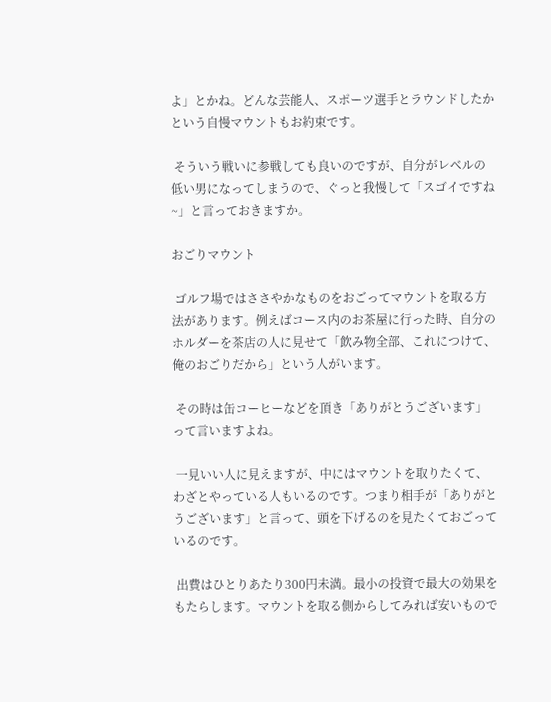よ」とかね。どんな芸能人、スポーツ選手とラウンドしたかという自慢マウントもお約束です。

 そういう戦いに参戦しても良いのですが、自分がレベルの低い男になってしまうので、ぐっと我慢して「スゴイですね~」と言っておきますか。

おごりマウント

 ゴルフ場ではささやかなものをおごってマウントを取る方法があります。例えばコース内のお茶屋に行った時、自分のホルダーを茶店の人に見せて「飲み物全部、これにつけて、俺のおごりだから」という人がいます。

 その時は缶コーヒーなどを頂き「ありがとうございます」って言いますよね。

 一見いい人に見えますが、中にはマウントを取りたくて、わざとやっている人もいるのです。つまり相手が「ありがとうございます」と言って、頭を下げるのを見たくておごっているのです。

 出費はひとりあたり300円未満。最小の投資で最大の効果をもたらします。マウントを取る側からしてみれば安いもので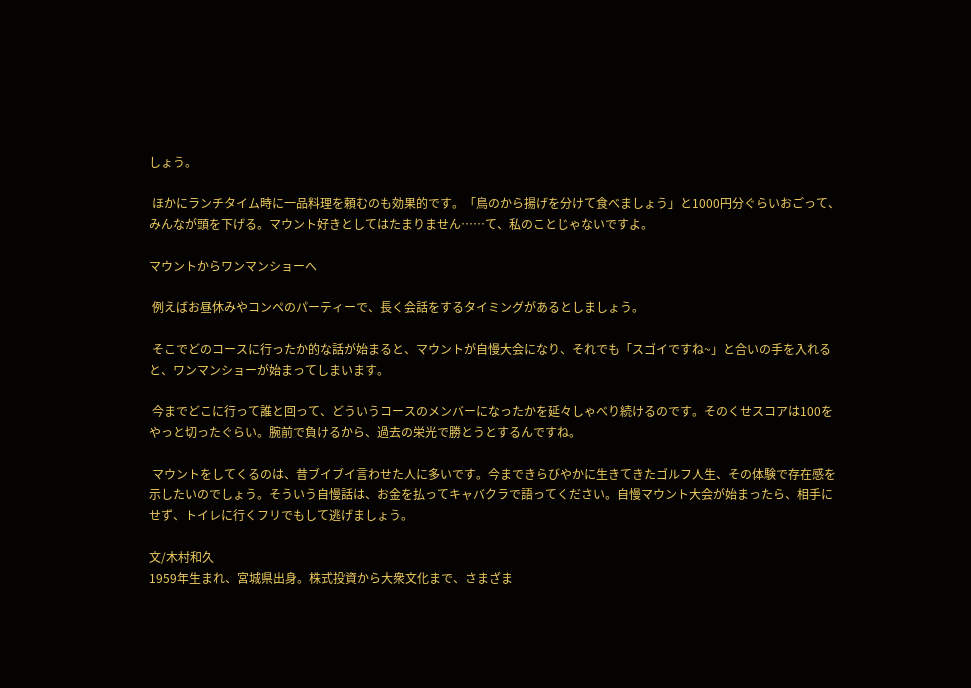しょう。

 ほかにランチタイム時に一品料理を頼むのも効果的です。「鳥のから揚げを分けて食べましょう」と1000円分ぐらいおごって、みんなが頭を下げる。マウント好きとしてはたまりません……て、私のことじゃないですよ。

マウントからワンマンショーへ

 例えばお昼休みやコンペのパーティーで、長く会話をするタイミングがあるとしましょう。

 そこでどのコースに行ったか的な話が始まると、マウントが自慢大会になり、それでも「スゴイですね~」と合いの手を入れると、ワンマンショーが始まってしまいます。

 今までどこに行って誰と回って、どういうコースのメンバーになったかを延々しゃべり続けるのです。そのくせスコアは100をやっと切ったぐらい。腕前で負けるから、過去の栄光で勝とうとするんですね。

 マウントをしてくるのは、昔ブイブイ言わせた人に多いです。今まできらびやかに生きてきたゴルフ人生、その体験で存在感を示したいのでしょう。そういう自慢話は、お金を払ってキャバクラで語ってください。自慢マウント大会が始まったら、相手にせず、トイレに行くフリでもして逃げましょう。

文/木村和久
1959年生まれ、宮城県出身。株式投資から大衆文化まで、さまざま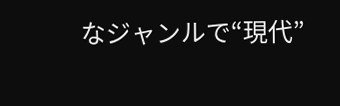なジャンルで“現代”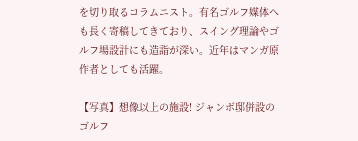を切り取るコラムニスト。有名ゴルフ媒体へも長く寄稿してきており、スイング理論やゴルフ場設計にも造詣が深い。近年はマンガ原作者としても活躍。

【写真】想像以上の施設! ジャンボ邸併設のゴルフ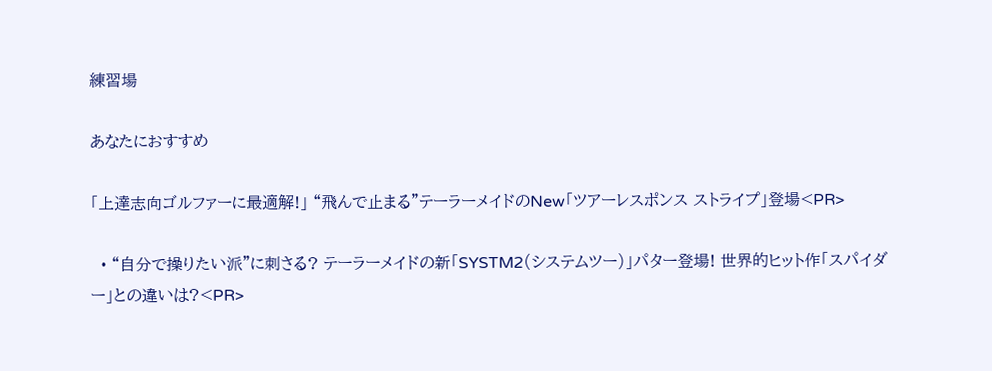練習場

あなたにおすすめ

「上達志向ゴルファーに最適解!」 “飛んで止まる”テーラーメイドのNew「ツアーレスポンス ストライプ」登場<PR>

  • “自分で操りたい派”に刺さる? テーラーメイドの新「SYSTM2(システムツー)」パター登場! 世界的ヒット作「スパイダー」との違いは?<PR>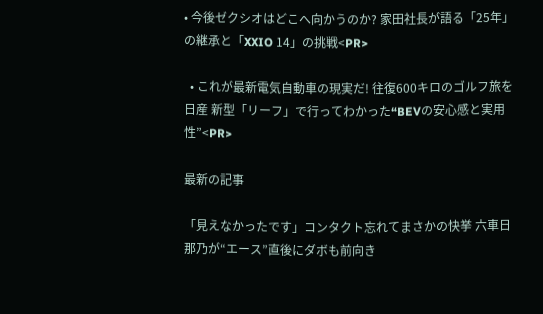• 今後ゼクシオはどこへ向かうのか? 家田社長が語る「25年」の継承と「XXIO 14」の挑戦<PR>

  • これが最新電気自動車の現実だ! 往復600キロのゴルフ旅を日産 新型「リーフ」で行ってわかった“BEVの安心感と実用性”<PR>

最新の記事

「見えなかったです」コンタクト忘れてまさかの快挙 六車日那乃が“エース”直後にダボも前向き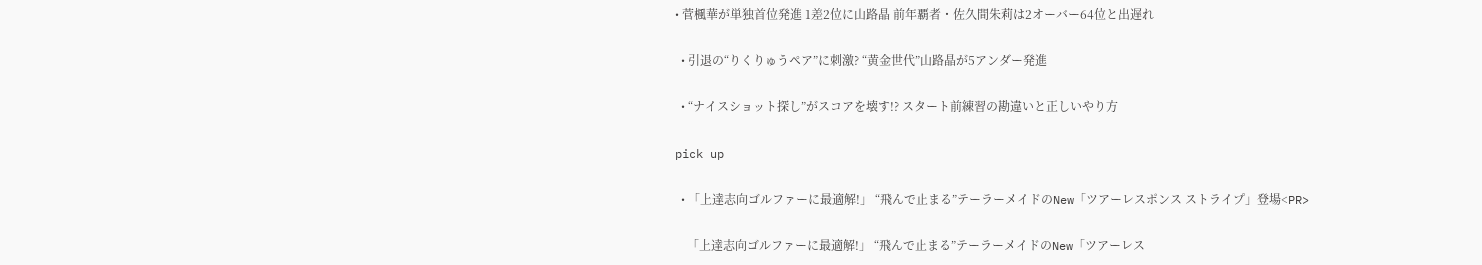• 菅楓華が単独首位発進 1差2位に山路晶 前年覇者・佐久間朱莉は2オーバー64位と出遅れ

  • 引退の“りくりゅうペア”に刺激? “黄金世代”山路晶が5アンダー発進

  • “ナイスショット探し”がスコアを壊す!? スタート前練習の勘違いと正しいやり方

pick up

  • 「上達志向ゴルファーに最適解!」 “飛んで止まる”テーラーメイドのNew「ツアーレスポンス ストライプ」登場<PR>

    「上達志向ゴルファーに最適解!」 “飛んで止まる”テーラーメイドのNew「ツアーレス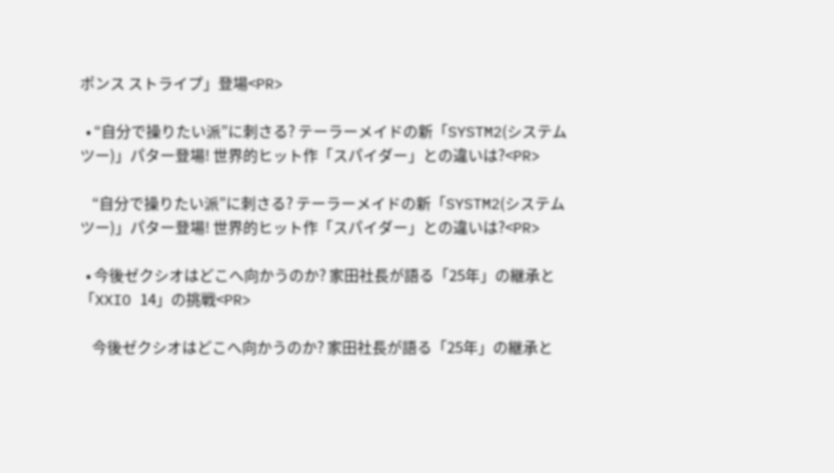ポンス ストライプ」登場<PR>

  • “自分で操りたい派”に刺さる? テーラーメイドの新「SYSTM2(システムツー)」パター登場! 世界的ヒット作「スパイダー」との違いは?<PR>

    “自分で操りたい派”に刺さる? テーラーメイドの新「SYSTM2(システムツー)」パター登場! 世界的ヒット作「スパイダー」との違いは?<PR>

  • 今後ゼクシオはどこへ向かうのか? 家田社長が語る「25年」の継承と「XXIO 14」の挑戦<PR>

    今後ゼクシオはどこへ向かうのか? 家田社長が語る「25年」の継承と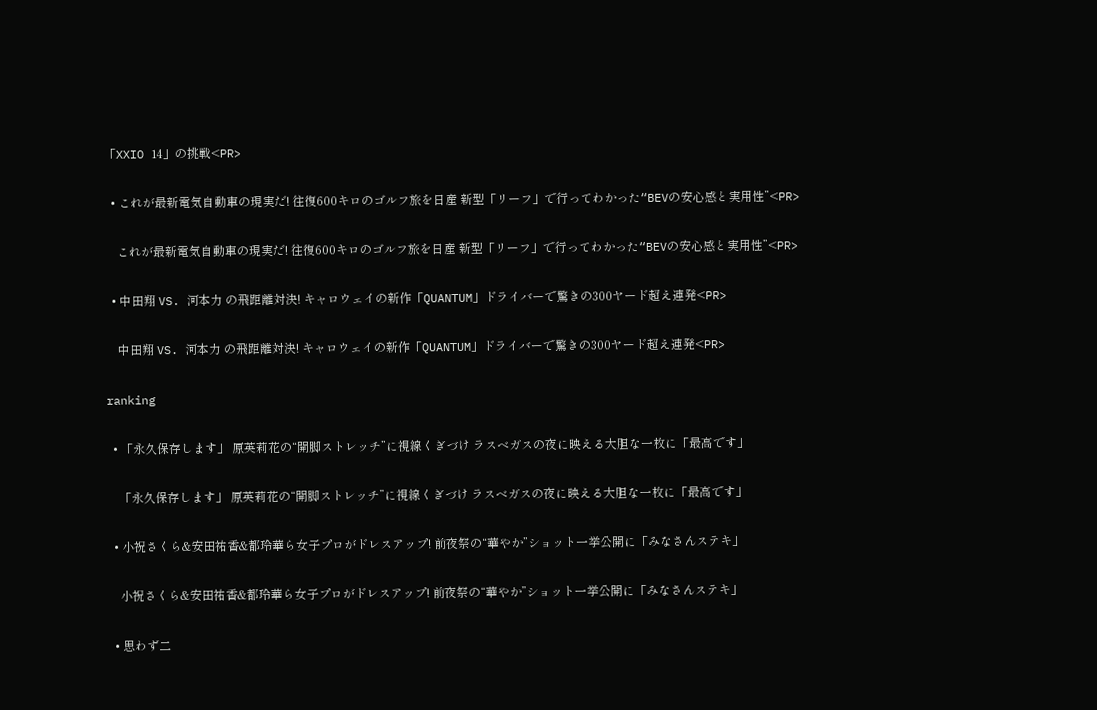「XXIO 14」の挑戦<PR>

  • これが最新電気自動車の現実だ! 往復600キロのゴルフ旅を日産 新型「リーフ」で行ってわかった“BEVの安心感と実用性”<PR>

    これが最新電気自動車の現実だ! 往復600キロのゴルフ旅を日産 新型「リーフ」で行ってわかった“BEVの安心感と実用性”<PR>

  • 中田翔 VS. 河本力 の飛距離対決! キャロウェイの新作「QUANTUM」ドライバーで驚きの300ヤード超え連発<PR>

    中田翔 VS. 河本力 の飛距離対決! キャロウェイの新作「QUANTUM」ドライバーで驚きの300ヤード超え連発<PR>

ranking

  • 「永久保存します」 原英莉花の“開脚ストレッチ”に視線くぎづけ ラスベガスの夜に映える大胆な一枚に「最高です」

    「永久保存します」 原英莉花の“開脚ストレッチ”に視線くぎづけ ラスベガスの夜に映える大胆な一枚に「最高です」

  • 小祝さくら&安田祐香&都玲華ら女子プロがドレスアップ! 前夜祭の“華やか”ショット一挙公開に「みなさんステキ」

    小祝さくら&安田祐香&都玲華ら女子プロがドレスアップ! 前夜祭の“華やか”ショット一挙公開に「みなさんステキ」

  • 思わず二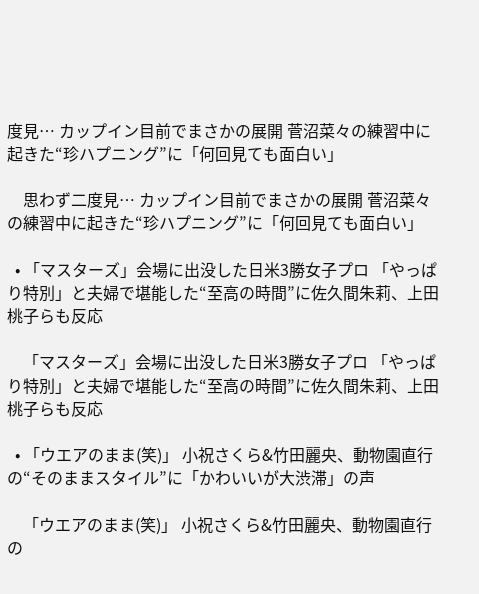度見… カップイン目前でまさかの展開 菅沼菜々の練習中に起きた“珍ハプニング”に「何回見ても面白い」

    思わず二度見… カップイン目前でまさかの展開 菅沼菜々の練習中に起きた“珍ハプニング”に「何回見ても面白い」

  • 「マスターズ」会場に出没した日米3勝女子プロ 「やっぱり特別」と夫婦で堪能した“至高の時間”に佐久間朱莉、上田桃子らも反応

    「マスターズ」会場に出没した日米3勝女子プロ 「やっぱり特別」と夫婦で堪能した“至高の時間”に佐久間朱莉、上田桃子らも反応

  • 「ウエアのまま(笑)」 小祝さくら&竹田麗央、動物園直行の“そのままスタイル”に「かわいいが大渋滞」の声

    「ウエアのまま(笑)」 小祝さくら&竹田麗央、動物園直行の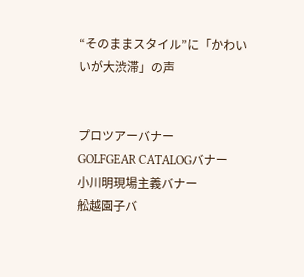“そのままスタイル”に「かわいいが大渋滞」の声


プロツアーバナー
GOLFGEAR CATALOGバナー
小川明現場主義バナー
舩越園子バ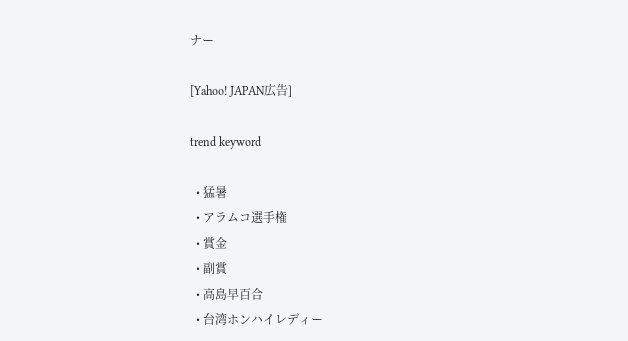ナー

[Yahoo! JAPAN広告]

trend keyword

  • 猛暑
  • アラムコ選手権
  • 賞金
  • 副賞
  • 高島早百合
  • 台湾ホンハイレディー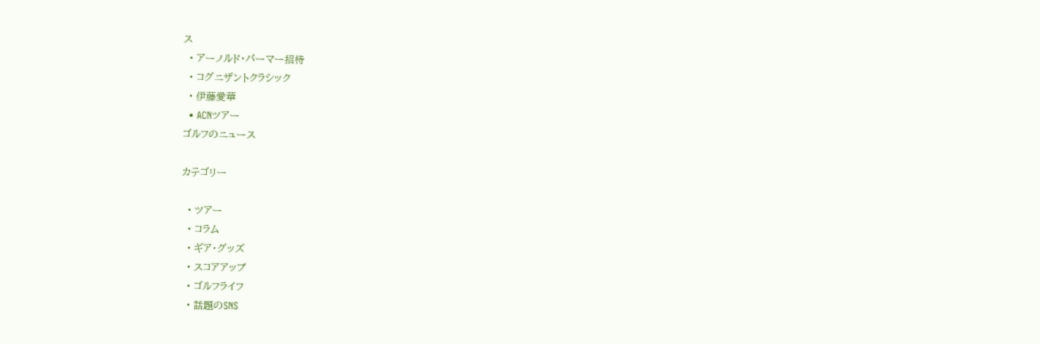ス
  • アーノルド・パーマー招待
  • コグニザントクラシック
  • 伊藤愛華
  • ACNツアー
ゴルフのニュース

カテゴリー

  • ツアー
  • コラム
  • ギア・グッズ
  • スコアアップ
  • ゴルフライフ
  • 話題のSNS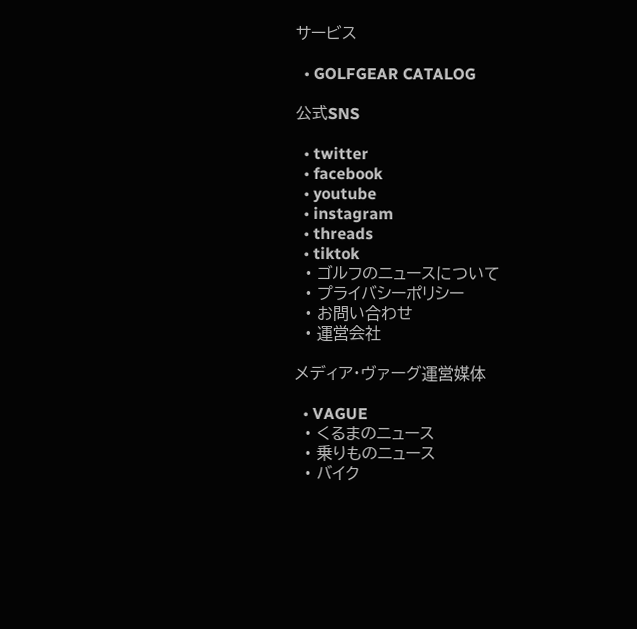サービス

  • GOLFGEAR CATALOG

公式SNS

  • twitter
  • facebook
  • youtube
  • instagram
  • threads
  • tiktok
  • ゴルフのニュースについて
  • プライバシーポリシー
  • お問い合わせ
  • 運営会社

メディア・ヴァーグ運営媒体

  • VAGUE
  • くるまのニュース
  • 乗りものニュース
  • バイク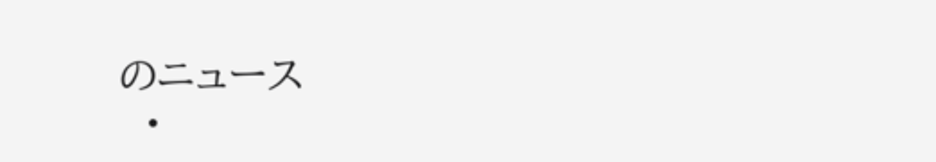のニュース
  •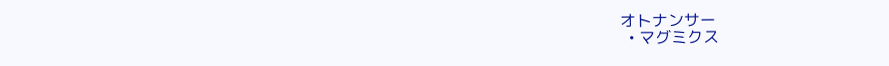オトナンサー
  • マグミクス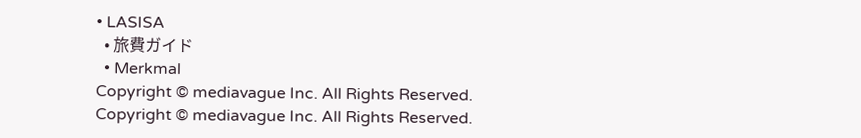• LASISA
  • 旅費ガイド
  • Merkmal
Copyright © mediavague Inc. All Rights Reserved.
Copyright © mediavague Inc. All Rights Reserved.